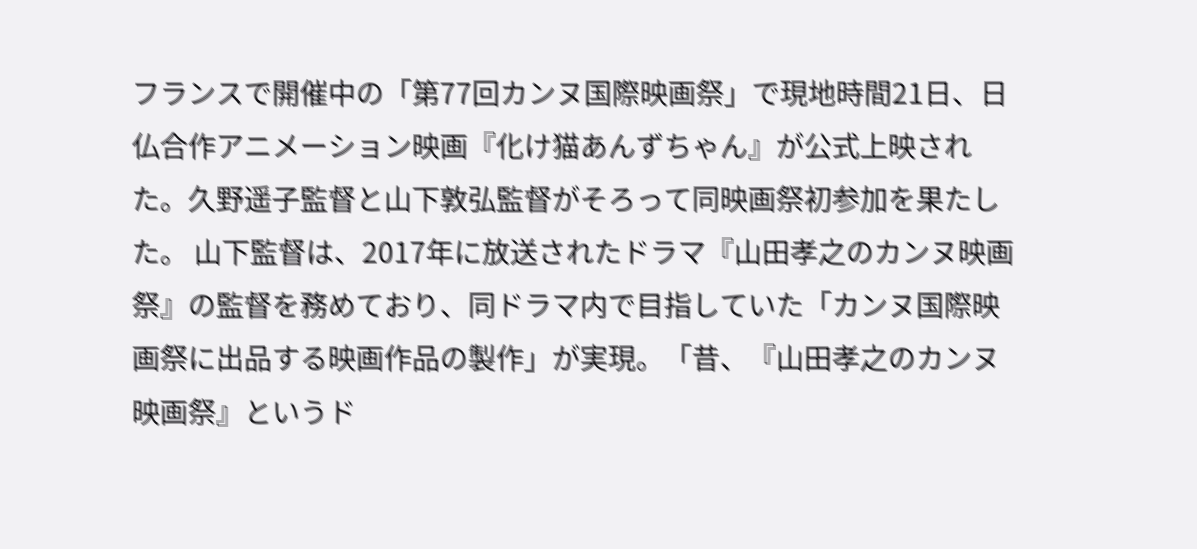フランスで開催中の「第77回カンヌ国際映画祭」で現地時間21日、日仏合作アニメーション映画『化け猫あんずちゃん』が公式上映された。久野遥子監督と山下敦弘監督がそろって同映画祭初参加を果たした。 山下監督は、2017年に放送されたドラマ『山田孝之のカンヌ映画祭』の監督を務めており、同ドラマ内で目指していた「カンヌ国際映画祭に出品する映画作品の製作」が実現。「昔、『山田孝之のカンヌ映画祭』というド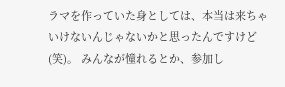ラマを作っていた身としては、本当は来ちゃいけないんじゃないかと思ったんですけど(笑)。 みんなが憧れるとか、参加し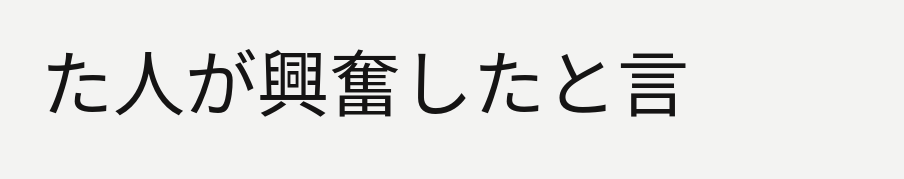た人が興奮したと言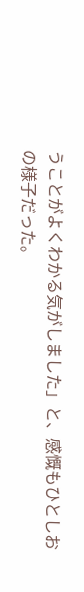うことがよくわかる気がしました」と、感慨もひとしおの様子だった。